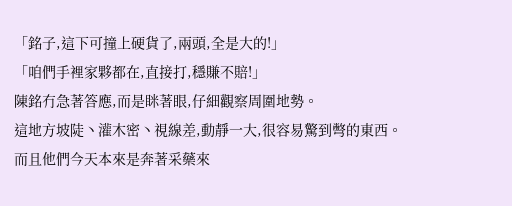「銘子,這下可撞上硬貨了,兩頭,全是大的!」
「咱們手裡家夥都在,直接打,穩賺不賠!」
陳銘冇急著答應,而是眯著眼,仔細觀察周圍地勢。
這地方坡陡丶灌木密丶視線差,動靜一大,很容易驚到彆的東西。
而且他們今天本來是奔著采藥來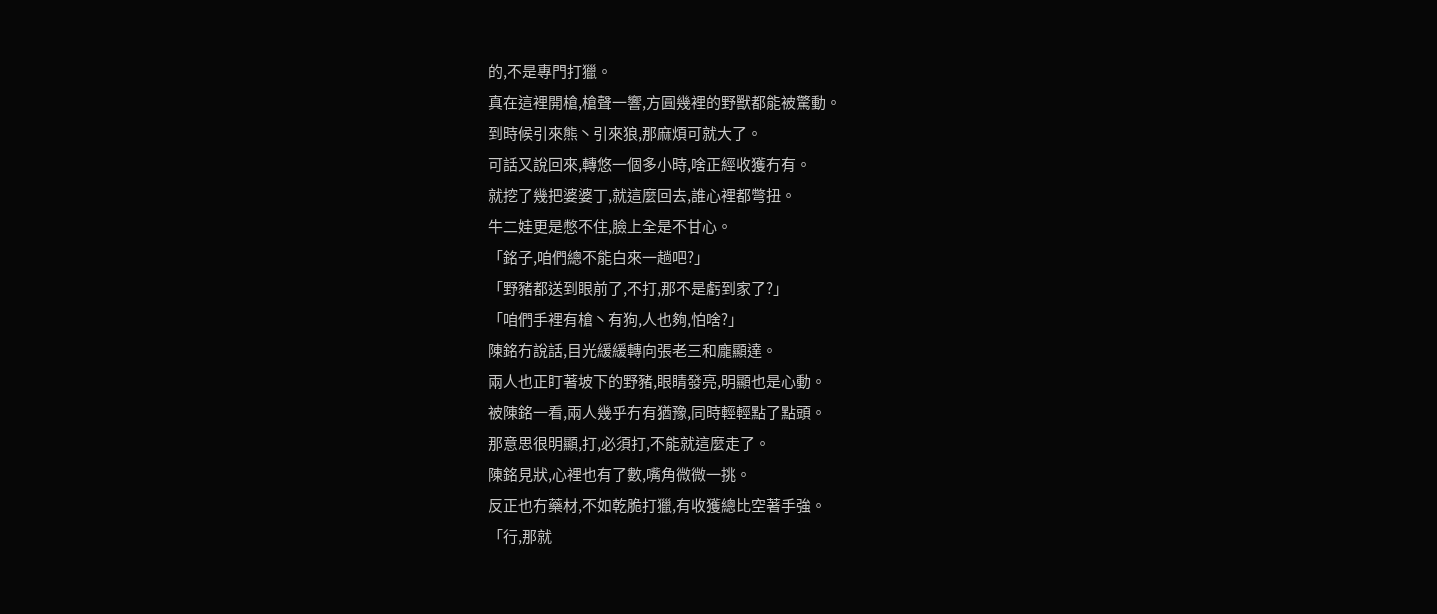的,不是專門打獵。
真在這裡開槍,槍聲一響,方圓幾裡的野獸都能被驚動。
到時候引來熊丶引來狼,那麻煩可就大了。
可話又說回來,轉悠一個多小時,啥正經收獲冇有。
就挖了幾把婆婆丁,就這麼回去,誰心裡都彆扭。
牛二娃更是憋不住,臉上全是不甘心。
「銘子,咱們總不能白來一趟吧?」
「野豬都送到眼前了,不打,那不是虧到家了?」
「咱們手裡有槍丶有狗,人也夠,怕啥?」
陳銘冇說話,目光緩緩轉向張老三和龐顯達。
兩人也正盯著坡下的野豬,眼睛發亮,明顯也是心動。
被陳銘一看,兩人幾乎冇有猶豫,同時輕輕點了點頭。
那意思很明顯,打,必須打,不能就這麼走了。
陳銘見狀,心裡也有了數,嘴角微微一挑。
反正也冇藥材,不如乾脆打獵,有收獲總比空著手強。
「行,那就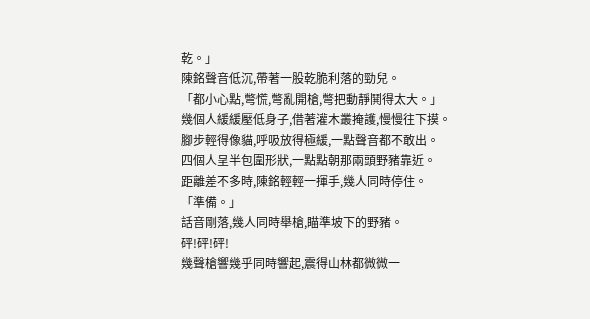乾。」
陳銘聲音低沉,帶著一股乾脆利落的勁兒。
「都小心點,彆慌,彆亂開槍,彆把動靜鬨得太大。」
幾個人緩緩壓低身子,借著灌木叢掩護,慢慢往下摸。
腳步輕得像貓,呼吸放得極緩,一點聲音都不敢出。
四個人呈半包圍形狀,一點點朝那兩頭野豬靠近。
距離差不多時,陳銘輕輕一揮手,幾人同時停住。
「準備。」
話音剛落,幾人同時舉槍,瞄準坡下的野豬。
砰!砰!砰!
幾聲槍響幾乎同時響起,震得山林都微微一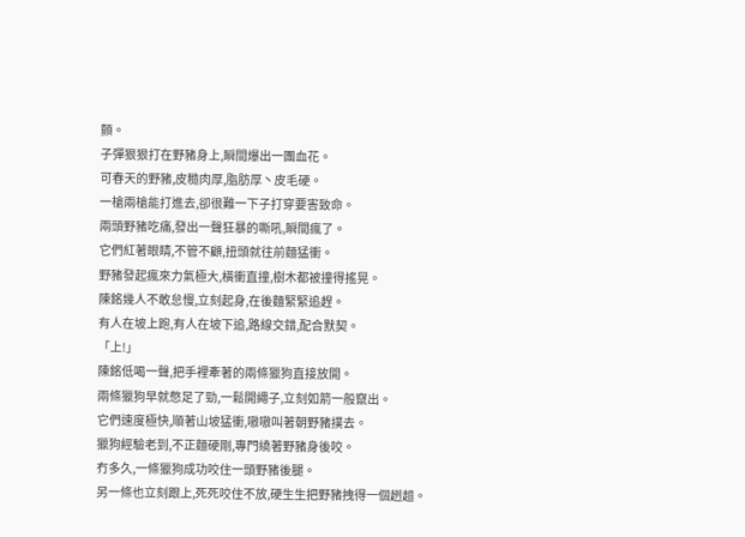顫。
子彈狠狠打在野豬身上,瞬間爆出一團血花。
可春天的野豬,皮糙肉厚,脂肪厚丶皮毛硬。
一槍兩槍能打進去,卻很難一下子打穿要害致命。
兩頭野豬吃痛,發出一聲狂暴的嘶吼,瞬間瘋了。
它們紅著眼睛,不管不顧,扭頭就往前麵猛衝。
野豬發起瘋來力氣極大,橫衝直撞,樹木都被撞得搖晃。
陳銘幾人不敢怠慢,立刻起身,在後麵緊緊追趕。
有人在坡上跑,有人在坡下追,路線交錯,配合默契。
「上!」
陳銘低喝一聲,把手裡牽著的兩條獵狗直接放開。
兩條獵狗早就憋足了勁,一鬆開繩子,立刻如箭一般竄出。
它們速度極快,順著山坡猛衝,嗷嗷叫著朝野豬撲去。
獵狗經驗老到,不正麵硬剛,專門繞著野豬身後咬。
冇多久,一條獵狗成功咬住一頭野豬後腿。
另一條也立刻跟上,死死咬住不放,硬生生把野豬拽得一個趔趄。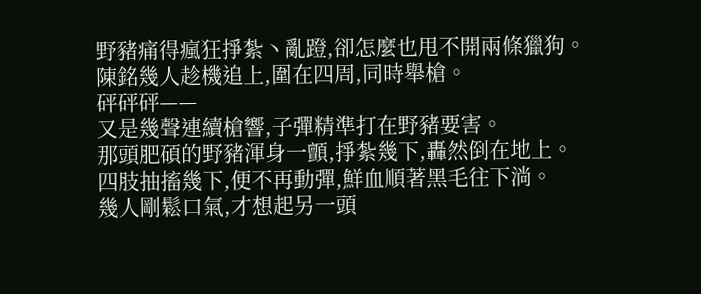野豬痛得瘋狂掙紮丶亂蹬,卻怎麼也甩不開兩條獵狗。
陳銘幾人趁機追上,圍在四周,同時舉槍。
砰砰砰——
又是幾聲連續槍響,子彈精準打在野豬要害。
那頭肥碩的野豬渾身一顫,掙紮幾下,轟然倒在地上。
四肢抽搐幾下,便不再動彈,鮮血順著黑毛往下淌。
幾人剛鬆口氣,才想起另一頭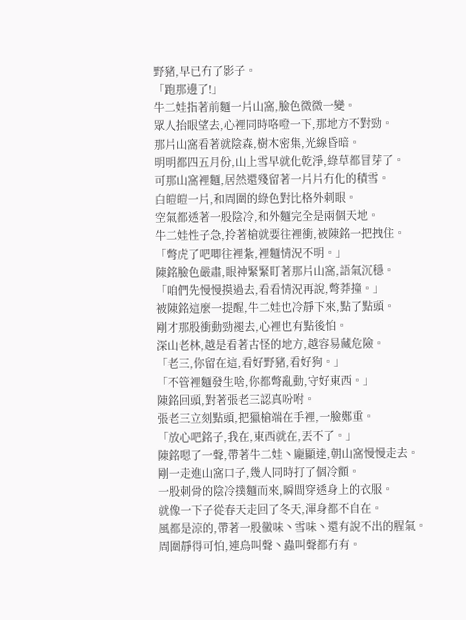野豬,早已冇了影子。
「跑那邊了!」
牛二娃指著前麵一片山窩,臉色微微一變。
眾人抬眼望去,心裡同時咯噔一下,那地方不對勁。
那片山窩看著就陰森,樹木密集,光線昏暗。
明明都四五月份,山上雪早就化乾淨,綠草都冒芽了。
可那山窩裡麵,居然還殘留著一片片冇化的積雪。
白皚皚一片,和周圍的綠色對比格外刺眼。
空氣都透著一股陰冷,和外麵完全是兩個天地。
牛二娃性子急,拎著槍就要往裡衝,被陳銘一把拽住。
「彆虎了吧唧往裡紮,裡麵情況不明。」
陳銘臉色嚴肅,眼神緊緊盯著那片山窩,語氣沉穩。
「咱們先慢慢摸過去,看看情況再說,彆莽撞。」
被陳銘這麼一提醒,牛二娃也冷靜下來,點了點頭。
剛才那股衝動勁褪去,心裡也有點後怕。
深山老林,越是看著古怪的地方,越容易藏危險。
「老三,你留在這,看好野豬,看好狗。」
「不管裡麵發生啥,你都彆亂動,守好東西。」
陳銘回頭,對著張老三認真吩咐。
張老三立刻點頭,把獵槍端在手裡,一臉鄭重。
「放心吧銘子,我在,東西就在,丟不了。」
陳銘嗯了一聲,帶著牛二娃丶龐顯達,朝山窩慢慢走去。
剛一走進山窩口子,幾人同時打了個冷顫。
一股刺骨的陰冷撲麵而來,瞬間穿透身上的衣服。
就像一下子從春天走回了冬天,渾身都不自在。
風都是涼的,帶著一股黴味丶雪味丶還有說不出的腥氣。
周圍靜得可怕,連鳥叫聲丶蟲叫聲都冇有。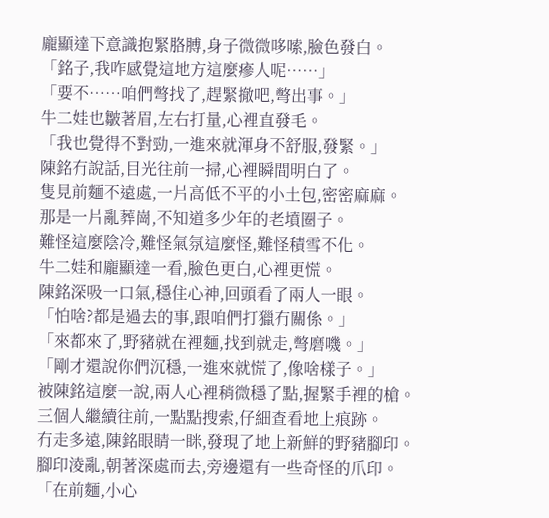龐顯達下意識抱緊胳膊,身子微微哆嗦,臉色發白。
「銘子,我咋感覺這地方這麼瘮人呢……」
「要不……咱們彆找了,趕緊撤吧,彆出事。」
牛二娃也皺著眉,左右打量,心裡直發毛。
「我也覺得不對勁,一進來就渾身不舒服,發緊。」
陳銘冇說話,目光往前一掃,心裡瞬間明白了。
隻見前麵不遠處,一片高低不平的小土包,密密麻麻。
那是一片亂葬崗,不知道多少年的老墳圈子。
難怪這麼陰冷,難怪氣氛這麼怪,難怪積雪不化。
牛二娃和龐顯達一看,臉色更白,心裡更慌。
陳銘深吸一口氣,穩住心神,回頭看了兩人一眼。
「怕啥?都是過去的事,跟咱們打獵冇關係。」
「來都來了,野豬就在裡麵,找到就走,彆磨嘰。」
「剛才還說你們沉穩,一進來就慌了,像啥樣子。」
被陳銘這麼一說,兩人心裡稍微穩了點,握緊手裡的槍。
三個人繼續往前,一點點搜索,仔細查看地上痕跡。
冇走多遠,陳銘眼睛一眯,發現了地上新鮮的野豬腳印。
腳印淩亂,朝著深處而去,旁邊還有一些奇怪的爪印。
「在前麵,小心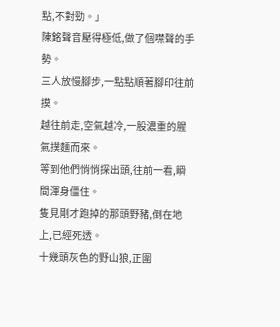點,不對勁。」
陳銘聲音壓得極低,做了個噤聲的手勢。
三人放慢腳步,一點點順著腳印往前摸。
越往前走,空氣越冷,一股濃重的腥氣撲麵而來。
等到他們悄悄探出頭,往前一看,瞬間渾身僵住。
隻見剛才跑掉的那頭野豬,倒在地上,已經死透。
十幾頭灰色的野山狼,正圍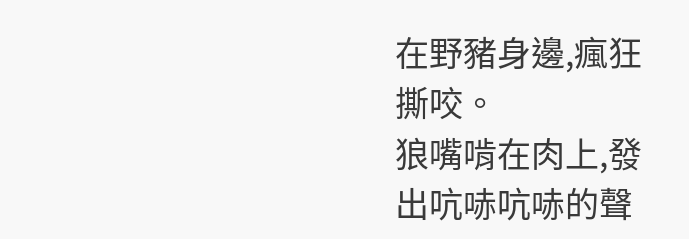在野豬身邊,瘋狂撕咬。
狼嘴啃在肉上,發出吭哧吭哧的聲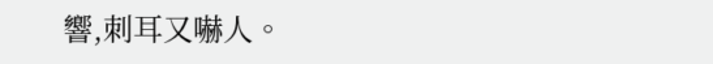響,刺耳又嚇人。